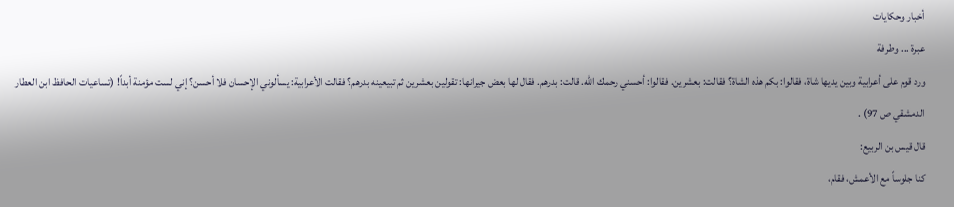أخبار وحكايات
عبرة ... وطرفة
ورد قوم على أعرابية وبين يديها شاة، فقالوا: بكم هذه الشاة؟ فقالت: بعشرين. فقالوا: أحسني رحمك الله. قالت: بدرهم. فقال لها بعض جيرانها: تقولين بعشرين ثم تبيعينه بدرهم؟ فقالت الأعرابية: يسألوني الإحسان فلا أحسن؟ إني لست مؤمنة أبداً! (تساعيات الحافظ ابن العطار الدمشقي ص 97) .
قال قيس بن الربيع:
كنا جلوساً مع الأعمش، فقام،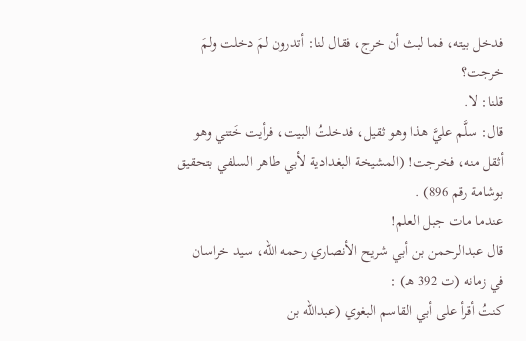فدخل بيته، فما لبث أن خرج، فقال لنا: أتدرون لمَ دخلت ولمَ خرجت؟
قلنا: لا.
قال: سلَّم عليَّ هذا وهو ثقيل، فدخلتُ البيت، فرأيت خَتني وهو أثقل منه، فخرجت! (المشيخة البغدادية لأبي طاهر السلفي بتحقيق بوشامة رقم 896) .
عندما مات جبل العلم!
قال عبدالرحمن بن أبي شريح الأنصاري رحمه الله، سيد خراسان في زمانه (ت 392 هـ) :
كنتُ أقرأ على أبي القاسم البغوي (عبدالله بن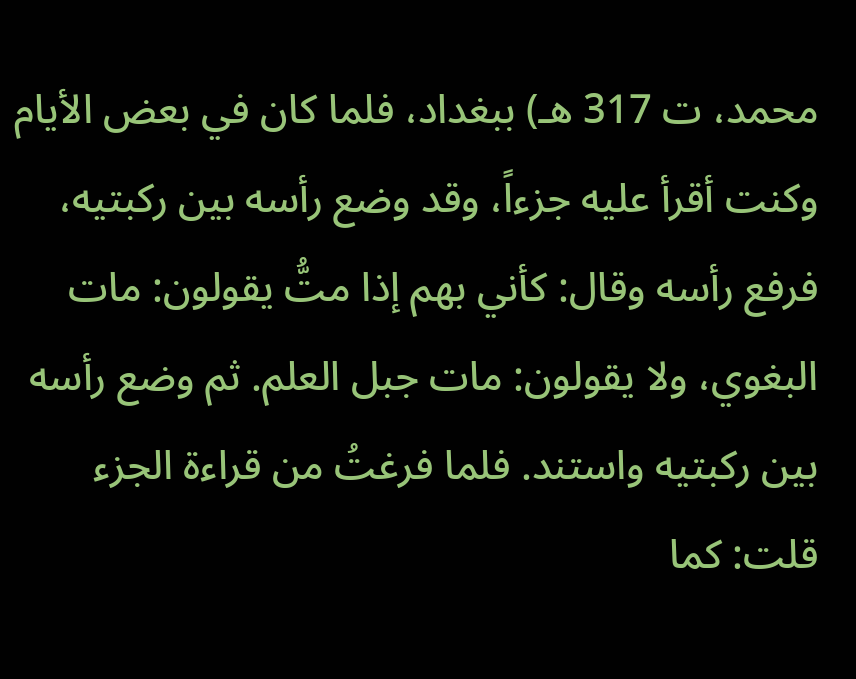محمد، ت 317 هـ) ببغداد، فلما كان في بعض الأيام وكنت أقرأ عليه جزءاً، وقد وضع رأسه بين ركبتيه، فرفع رأسه وقال: كأني بهم إذا متُّ يقولون: مات البغوي، ولا يقولون: مات جبل العلم. ثم وضع رأسه بين ركبتيه واستند. فلما فرغتُ من قراءة الجزء قلت: كما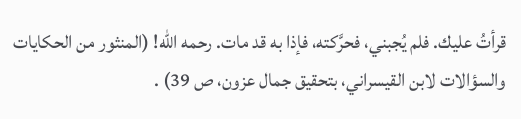قرأتُ عليك. فلم يُجبني، فحرَّكته، فإذا به قد مات. رحمه الله! (المنثور من الحكايات والسؤالات لابن القيسراني، بتحقيق جمال عزون، ص 39) .